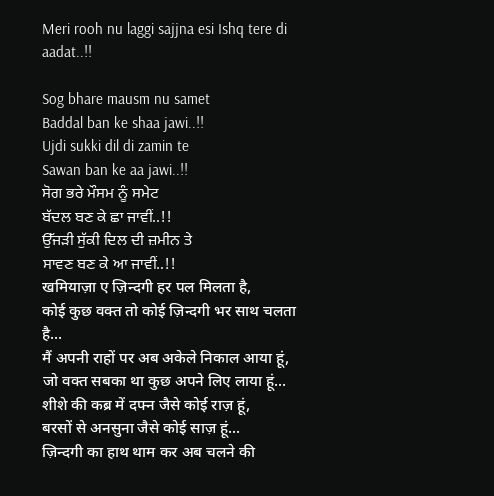Meri rooh nu laggi sajjna esi Ishq tere di aadat..!!

Sog bhare mausm nu samet
Baddal ban ke shaa jawi..!!
Ujdi sukki dil di zamin te
Sawan ban ke aa jawi..!!
ਸੋਗ ਭਰੇ ਮੌਸਮ ਨੂੰ ਸਮੇਟ
ਬੱਦਲ ਬਣ ਕੇ ਛਾ ਜਾਵੀਂ..!!
ਉੱਜੜੀ ਸੁੱਕੀ ਦਿਲ ਦੀ ਜ਼ਮੀਨ ਤੇ
ਸਾਵਣ ਬਣ ਕੇ ਆ ਜਾਵੀਂ..!!
खमियाज़ा ए ज़िन्दगी हर पल मिलता है,
कोई कुछ वक्त तो कोई ज़िन्दगी भर साथ चलता है...
मैं अपनी राहों पर अब अकेले निकाल आया हूं,
जो वक्त सबका था कुछ अपने लिए लाया हूं...
शीशे की कब्र में दफ्न जैसे कोई राज़ हूं,
बरसों से अनसुना जैसे कोई साज़ हूं...
ज़िन्दगी का हाथ थाम कर अब चलने की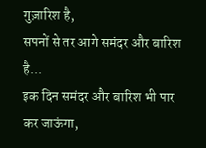गुज़ारिश है,
सपनों से तर आगे समंदर और बारिश है...
इक दिन समंदर और बारिश भी पार कर जाऊंगा,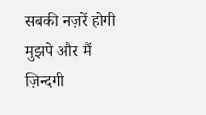सबकी नज़रें होगी मुझपे और मैं ज़िन्दगी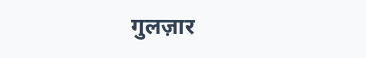गुलज़ार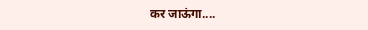कर जाऊंगा....